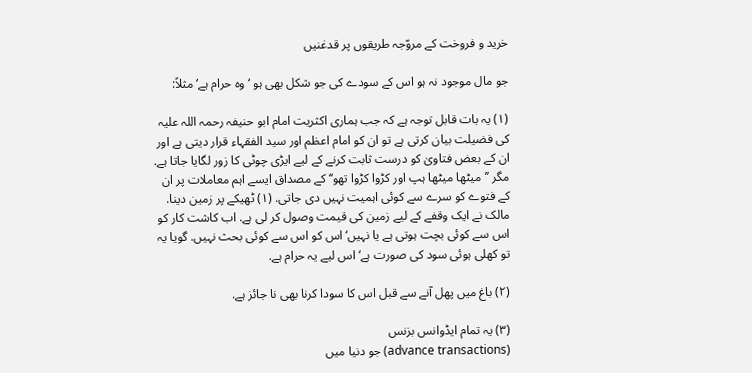خرید و فروخت کے مروّجہ طریقوں پر قدغنیں

جو مال موجود نہ ہو اس کے سودے کی جو شکل بھی ہو ‘وہ حرام ہے‘ مثلاً:

(۱) یہ بات قابل توجہ ہے کہ جب ہماری اکثریت امام ابو حنیفہ رحمہ اللہ علیہ کی فضیلت بیان کرتی ہے تو ان کو امام اعظم اور سید الفقہاء قرار دیتی ہے اور ان کے بعض فتاویٰ کو درست ثابت کرنے کے لیے ایڑی چوٹی کا زور لگایا جاتا ہے. مگر ’’میٹھا میٹھا ہپ اور کڑوا کڑوا تھو‘‘ کے مصداق ایسے اہم معاملات پر ان کے فتوے کو سرے سے کوئی اہمیت نہیں دی جاتی. (۱) ٹھیکے پر زمین دینا. مالک نے ایک وقفے کے لیے زمین کی قیمت وصول کر لی ہے. اب کاشت کار کو اس سے کوئی بچت ہوتی ہے یا نہیں‘ اس کو اس سے کوئی بحث نہیں. گویا یہ تو کھلی ہوئی سود کی صورت ہے‘ اس لیے یہ حرام ہے.

(۲) باغ میں پھل آنے سے قبل اس کا سودا کرنا بھی نا جائز ہے.

(۳) یہ تمام ایڈوانس بزنس
(advance transactions) جو دنیا میں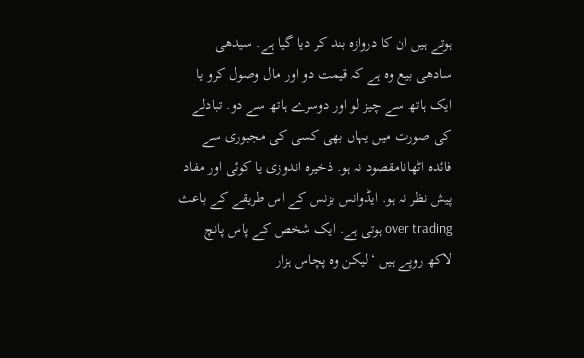ہوتے ہیں ان کا دروازہ بند کر دیا گیا ہے. سیدھی سادھی بیع وہ ہے کہ قیمت دو اور مال وصول کرو یا ایک ہاتھ سے چیز لو اور دوسرے ہاتھ سے دو. تبادلے کی صورت میں یہاں بھی کسی کی مجبوری سے فائدہ اٹھانامقصود نہ ہو. ذخیرہ اندوزی یا کوئی اور مفاد پیش نظر نہ ہو. ایڈوانس بزنس کے اس طریقے کے باعث over trading ہوتی ہے. ایک شخص کے پاس پانچ لاکھ روپے ہیں ‘لیکن وہ پچاس ہزار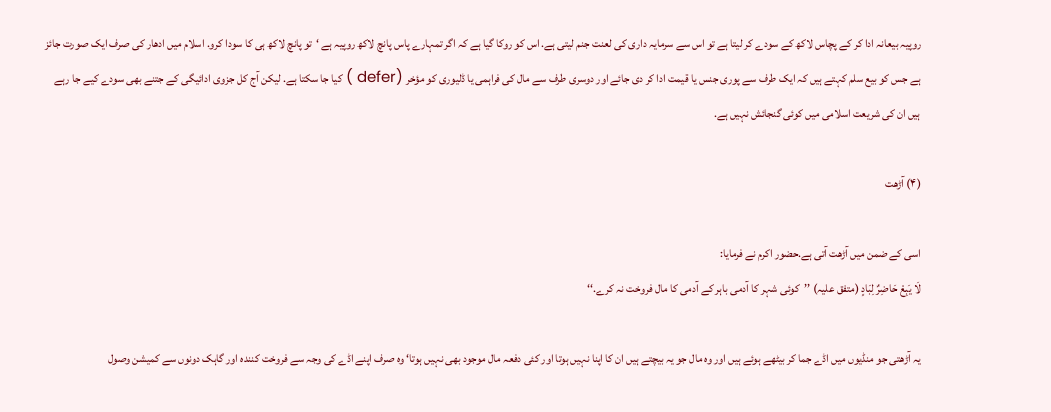روپیہ بیعانہ ادا کر کے پچاس لاکھ کے سودے کر لیتا ہے تو اس سے سرمایہ داری کی لعنت جنم لیتی ہے. اس کو روکا گیا ہے کہ اگر تمہارے پاس پانچ لاکھ روپیہ ہے ‘تو پانچ لاکھ ہی کا سودا کرو. اسلام میں ادھار کی صرف ایک صورت جائز ہے جس کو بیع سلم کہتے ہیں کہ ایک طرف سے پوری جنس یا قیمت ادا کر دی جائے اور دوسری طرف سے مال کی فراہمی یا ڈلیوری کو مؤخر (defer ) کیا جا سکتا ہے. لیکن آج کل جزوی ادائیگی کے جتنے بھی سودے کیے جا رہے ہیں ان کی شریعت اسلامی میں کوئی گنجائش نہیں ہے.

(۴) آڑھت

اسی کے ضمن میں آڑھت آتی ہے.حضور اکرم نے فرمایا:
لَا یَبِعْ حَاضِرٌ لِبَادٍ (متفق علیہ) ’’کوئی شہر کا آدمی باہر کے آدمی کا مال فروخت نہ کرے.‘‘

یہ آڑھتی جو منڈیوں میں اڈے جما کر بیٹھے ہوئے ہیں اور وہ مال جو یہ بیچتے ہیں ان کا اپنا نہیں ہوتا اور کئی دفعہ مال موجود بھی نہیں ہوتا‘ وہ صرف اپنے اڈے کی وجہ سے فروخت کنندہ اور گاہک دونوں سے کمیشن وصول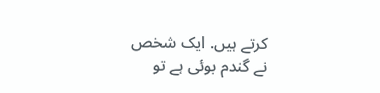کرتے ہیں. ایک شخص
نے گندم بوئی ہے تو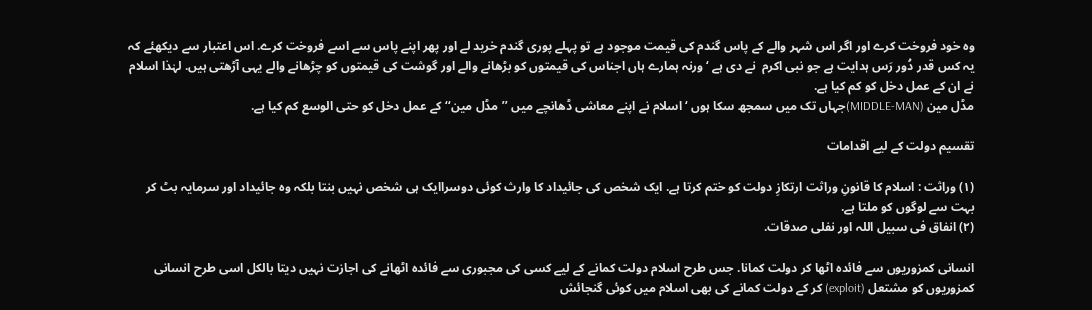وہ خود فروخت کرے اور اگر اس شہر والے کے پاس گندم کی قیمت موجود ہے تو پہلے پوری گندم خرید لے اور پھر اپنے پاس سے اسے فروخت کرے. اس اعتبار سے دیکھئے کہ یہ کس قدر دُور رَس ہدایت ہے جو نبی اکرم  نے دی ہے ‘ورنہ ہمارے ہاں اجناس کی قیمتوں کو بڑھانے والے اور گوشت کی قیمتوں کو چڑھانے والے یہی آڑھتی ہیں. لہٰذا اسلام نے ان کے عمل دخل کو کم کیا ہے.
مڈل مین (MIDDLE-MAN)جہاں تک میں سمجھ سکا ہوں ‘اسلام نے اپنے معاشی ڈھانچے میں ’’مڈل مین‘‘ کے عمل دخل کو حتی الوسع کم کیا ہے.

تقسیم دولت کے لیے اقدامات

(۱) وراثت : اسلام کا قانونِ وراثت ارتکازِ دولت کو ختم کرتا ہے. ایک شخص کی جائیداد کا وارث کوئی دوسراایک ہی شخص نہیں بنتا بلکہ وہ جائیداد اور سرمایہ بٹ کر بہت سے لوگوں کو ملتا ہے.
(۲) انفاق فی سبیل اللہ اور نفلی صدقات.

انسانی کمزوریوں سے فائدہ اٹھا کر دولت کمانا. جس طرح اسلام دولت کمانے کے لیے کسی کی مجبوری سے فائدہ اٹھانے کی اجازت نہیں دیتا بالکل اسی طرح انسانی کمزوریوں کو مشتعل (exploit) کر کے دولت کمانے کی بھی اسلام میں کوئی گنجائش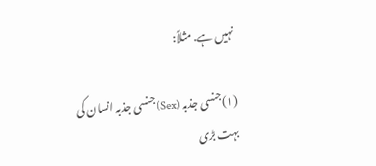نہیں ہے. مثلاً:

(۱)جنسی جذبہ (Sex)جنسی جذبہ انسان کی بہت بڑی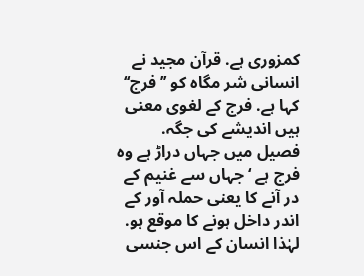کمزوری ہے. قرآن مجید نے انسانی شر مگاہ کو ’’فرج‘‘ کہا ہے. فرج کے لغوی معنی ہیں اندیشے کی جگہ. فصیل میں جہاں دراڑ ہے وہ فرج ہے ‘جہاں سے غنیم کے در آنے کا یعنی حملہ آور کے اندر داخل ہونے کا موقع ہو. لہٰذا انسان کے اس جنسی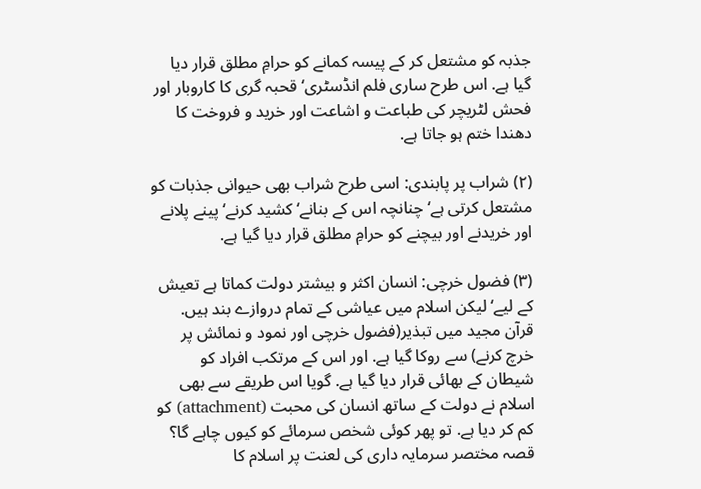جذبہ کو مشتعل کر کے پیسہ کمانے کو حرامِ مطلق قرار دیا گیا ہے. اس طرح ساری فلم انڈسٹری‘ قحبہ گری کا کاروبار اور فحش لٹریچر کی طباعت و اشاعت اور خرید و فروخت کا دھندا ختم ہو جاتا ہے.

(۲) شراب پر پابندی: اسی طرح شراب بھی حیوانی جذبات کو مشتعل کرتی ہے‘ چنانچہ اس کے بنانے‘ کشید کرنے‘ پینے پلانے اور خریدنے اور بیچنے کو حرامِ مطلق قرار دیا گیا ہے.

(۳) فضول خرچی: انسان اکثر و بیشتر دولت کماتا ہے تعیش کے لیے‘ لیکن اسلام میں عیاشی کے تمام دروازے بند ہیں. قرآن مجید میں تبذیر(فضول خرچی اور نمود و نمائش پر خرچ کرنے) سے روکا گیا ہے. اور اس کے مرتکب افراد کو شیطان کے بھائی قرار دیا گیا ہے. گویا اس طریقے سے بھی اسلام نے دولت کے ساتھ انسان کی محبت (attachment) کو کم کر دیا ہے. تو پھر کوئی شخص سرمائے کو کیوں چاہے گا؟
قصہ مختصر سرمایہ داری کی لعنت پر اسلام کا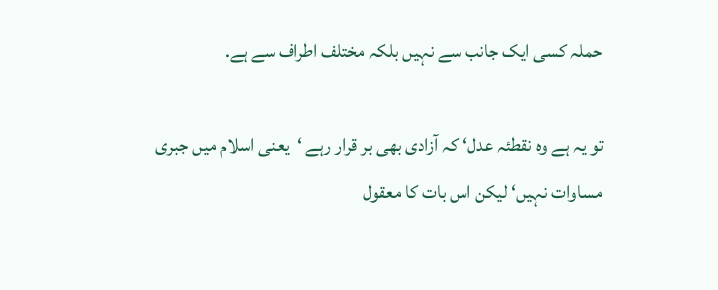حملہ کسی ایک جانب سے نہیں بلکہ مختلف اطراف سے ہے.

تو یہ ہے وہ نقطئہ عدل‘ کہ آزادی بھی بر قرار رہے ‘یعنی اسلام میں جبری مساوات نہیں‘ لیکن اس بات کا معقول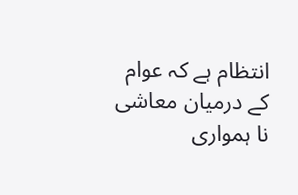انتظام ہے کہ عوام کے درمیان معاشی نا ہمواری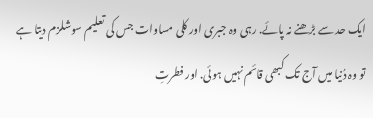ایک حد سے بڑھنے نہ پائے. رہی وہ جبری اور کلی مساوات جس کی تعلیم سوشلزم دیتا ہے تو وہ دُنیا میں آج تک کبھی قائم نہیں ہوئی. اور فطرتِ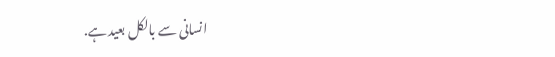انسانی سے بالکل بعید ہے.